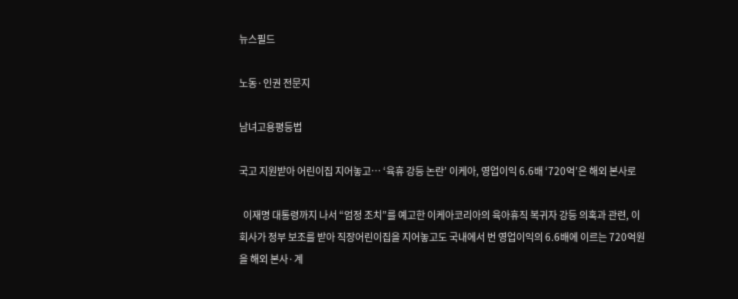뉴스필드

노동·인권 전문지

남녀고용평등법

국고 지원받아 어린이집 지어놓고… ‘육휴 강등 논란’ 이케아, 영업이익 6.6배 ‘720억’은 해외 본사로

  이재명 대통령까지 나서 “엄정 조치”를 예고한 이케아코리아의 육아휴직 복귀자 강등 의혹과 관련, 이 회사가 정부 보조를 받아 직장어린이집을 지어놓고도 국내에서 번 영업이익의 6.6배에 이르는 720억원을 해외 본사·계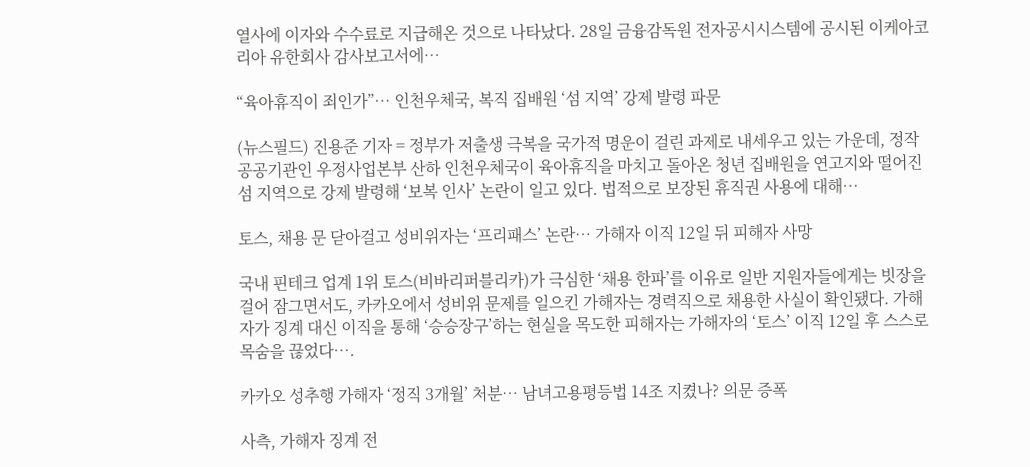열사에 이자와 수수료로 지급해온 것으로 나타났다. 28일 금융감독원 전자공시시스템에 공시된 이케아코리아 유한회사 감사보고서에…

“육아휴직이 죄인가”… 인천우체국, 복직 집배원 ‘섬 지역’ 강제 발령 파문

(뉴스필드) 진용준 기자 = 정부가 저출생 극복을 국가적 명운이 걸린 과제로 내세우고 있는 가운데, 정작 공공기관인 우정사업본부 산하 인천우체국이 육아휴직을 마치고 돌아온 청년 집배원을 연고지와 떨어진 섬 지역으로 강제 발령해 ‘보복 인사’ 논란이 일고 있다. 법적으로 보장된 휴직권 사용에 대해…

토스, 채용 문 닫아걸고 성비위자는 ‘프리패스’ 논란… 가해자 이직 12일 뒤 피해자 사망

국내 핀테크 업계 1위 토스(비바리퍼블리카)가 극심한 ‘채용 한파’를 이유로 일반 지원자들에게는 빗장을 걸어 잠그면서도, 카카오에서 성비위 문제를 일으킨 가해자는 경력직으로 채용한 사실이 확인됐다. 가해자가 징계 대신 이직을 통해 ‘승승장구’하는 현실을 목도한 피해자는 가해자의 ‘토스’ 이직 12일 후 스스로 목숨을 끊었다….

카카오 성추행 가해자 ‘정직 3개월’ 처분… 남녀고용평등법 14조 지켰나? 의문 증폭

사측, 가해자 징계 전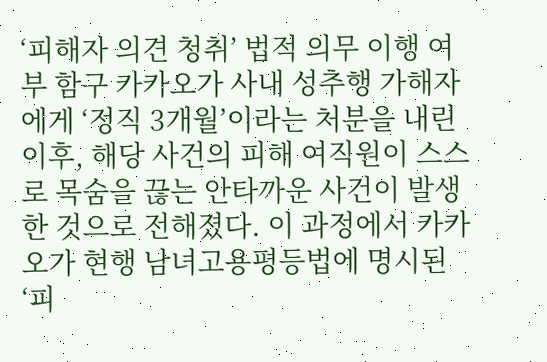‘피해자 의견 청취’ 법적 의무 이행 여부 함구 카카오가 사내 성추행 가해자에게 ‘정직 3개월’이라는 처분을 내린 이후, 해당 사건의 피해 여직원이 스스로 목숨을 끊는 안타까운 사건이 발생한 것으로 전해졌다. 이 과정에서 카카오가 현행 남녀고용평등법에 명시된 ‘피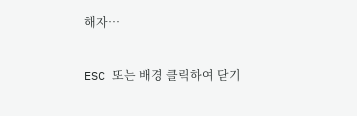해자…

ESC 또는 배경 클릭하여 닫기